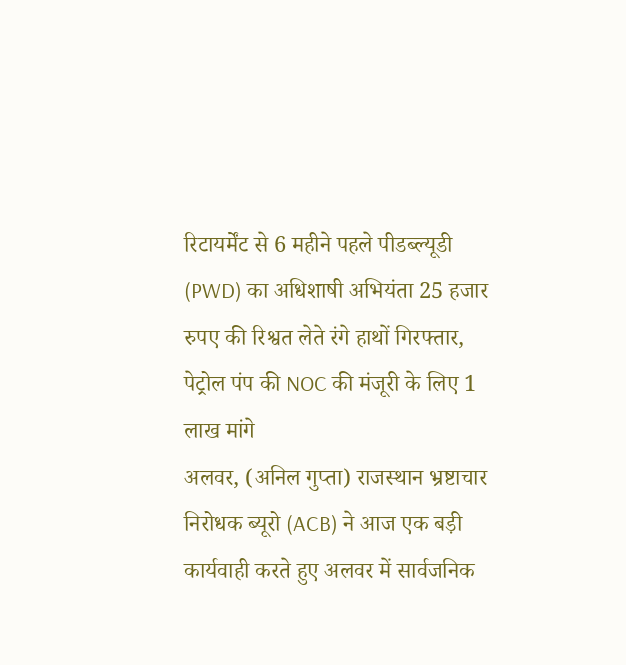रिटायर्मेंट से 6 महीने पहले पीडब्ल्यूडी (PWD) का अधिशाषी अभियंता 25 हजार रुपए की रिश्वत लेते रंगे हाथों गिरफ्तार, पेट्रोल पंप की NOC की मंजूरी के लिए 1 लाख मांगे
अलवर, (अनिल गुप्ता) राजस्थान भ्रष्टाचार निरोधक ब्यूरो (ACB) ने आज एक बड़ी कार्यवाही करते हुए अलवर में सार्वजनिक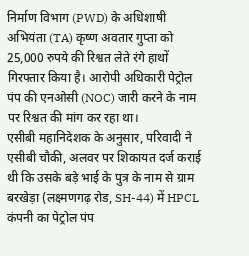निर्माण विभाग (PWD) के अधिशाषी अभियंता (TA) कृष्ण अवतार गुप्ता को 25,000 रुपये की रिश्वत लेते रंगे हाथों गिरफ्तार किया है। आरोपी अधिकारी पेट्रोल पंप की एनओसी (NOC) जारी करने के नाम पर रिश्वत की मांग कर रहा था।
एसीबी महानिदेशक के अनुसार, परिवादी ने एसीबी चौकी, अलवर पर शिकायत दर्ज कराई थी कि उसके बड़े भाई के पुत्र के नाम से ग्राम बरखेड़ा (लक्ष्मणगढ़ रोड, SH-44) में HPCL कंपनी का पेट्रोल पंप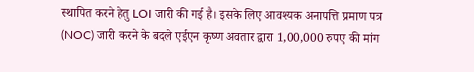स्थापित करने हेतु LOI जारी की गई है। इसके लिए आवश्यक अनापत्ति प्रमाण पत्र (NOC) जारी करने के बदले एईएन कृष्ण अवतार द्वारा 1,00,000 रुपए की मांग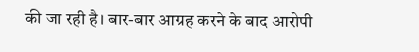की जा रही है। बार-बार आग्रह करने के बाद आरोपी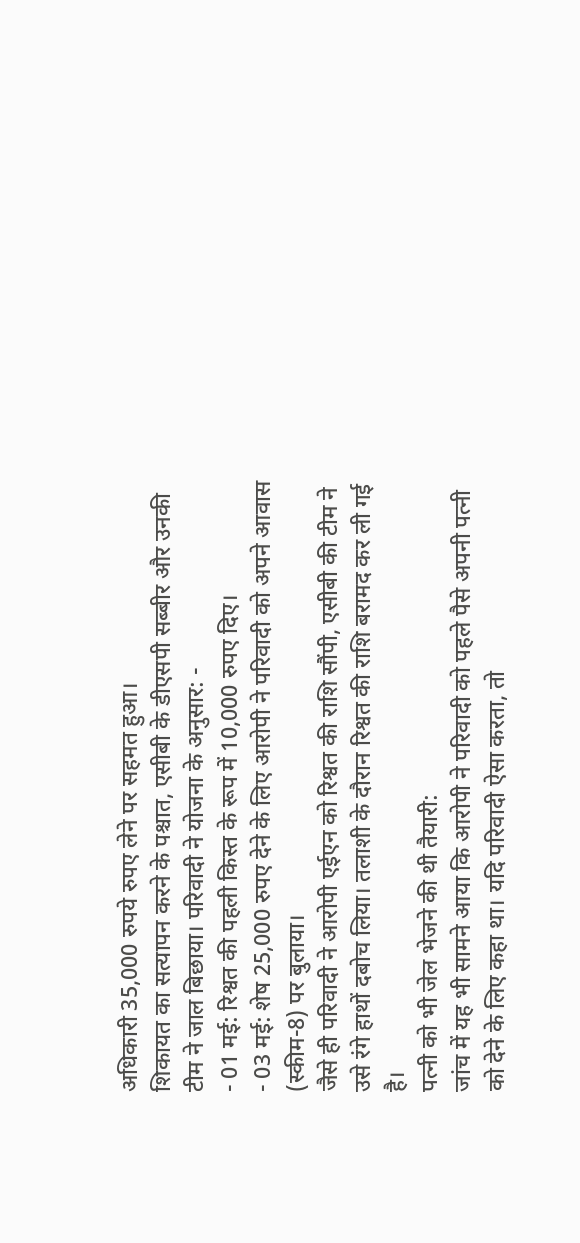अधिकारी 35,000 रुपये रुपए लेने पर सहमत हुआ।
शिकायत का सत्यापन करने के पश्चात, एसीबी के डीएसपी सब्बीर और उनकी टीम ने जाल बिछाया। परिवादी ने योजना के अनुसार: -
- 01 मई: रिश्वत की पहली किस्त के रूप में 10,000 रुपए दिए।
- 03 मई: शेष 25,000 रुपए देने के लिए आरोपी ने परिवादी को अपने आवास (स्कीम-8) पर बुलाया।
जैसे ही परिवादी ने आरोपी एईएन को रिश्वत की राशि सौंपी, एसीबी की टीम ने उसे रंगे हाथों दबोच लिया। तलाशी के दौरान रिश्वत की राशि बरामद कर ली गई है।
पत्नी को भी जेल भेजने की थी तैयारी:
जांच में यह भी सामने आया कि आरोपी ने परिवादी को पहले पैसे अपनी पत्नी को देने के लिए कहा था। यदि परिवादी ऐसा करता, तो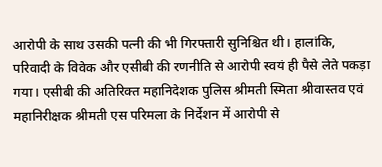आरोपी के साथ उसकी पत्नी की भी गिरफ्तारी सुनिश्चित थी। हालांकि, परिवादी के विवेक और एसीबी की रणनीति से आरोपी स्वयं ही पैसे लेते पकड़ा गया। एसीबी की अतिरिक्त महानिदेशक पुलिस श्रीमती स्मिता श्रीवास्तव एवं महानिरीक्षक श्रीमती एस परिमला के निर्देशन में आरोपी से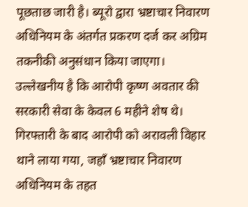पूछताछ जारी है। ब्यूरो द्वारा भ्रष्टाचार निवारण अधिनियम के अंतर्गत प्रकरण दर्ज कर अग्रिम तकनीकी अनुसंधान किया जाएगा।
उल्लेखनीय है कि आरोपी कृष्ण अवतार की सरकारी सेवा के केवल 6 महीने शेष थे। गिरफ्तारी के बाद आरोपी को अरावली विहार थाने लाया गया, जहाँ भ्रष्टाचार निवारण अधिनियम के तहत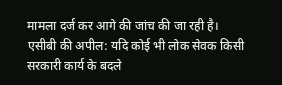मामला दर्ज कर आगे की जांच की जा रही है।
एसीबी की अपील: यदि कोई भी लोक सेवक किसी सरकारी कार्य के बदले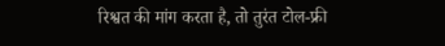रिश्वत की मांग करता है, तो तुरंत टोल-फ्री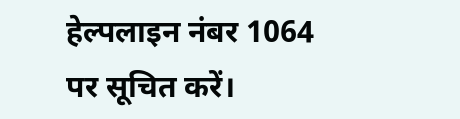हेल्पलाइन नंबर 1064 पर सूचित करें।